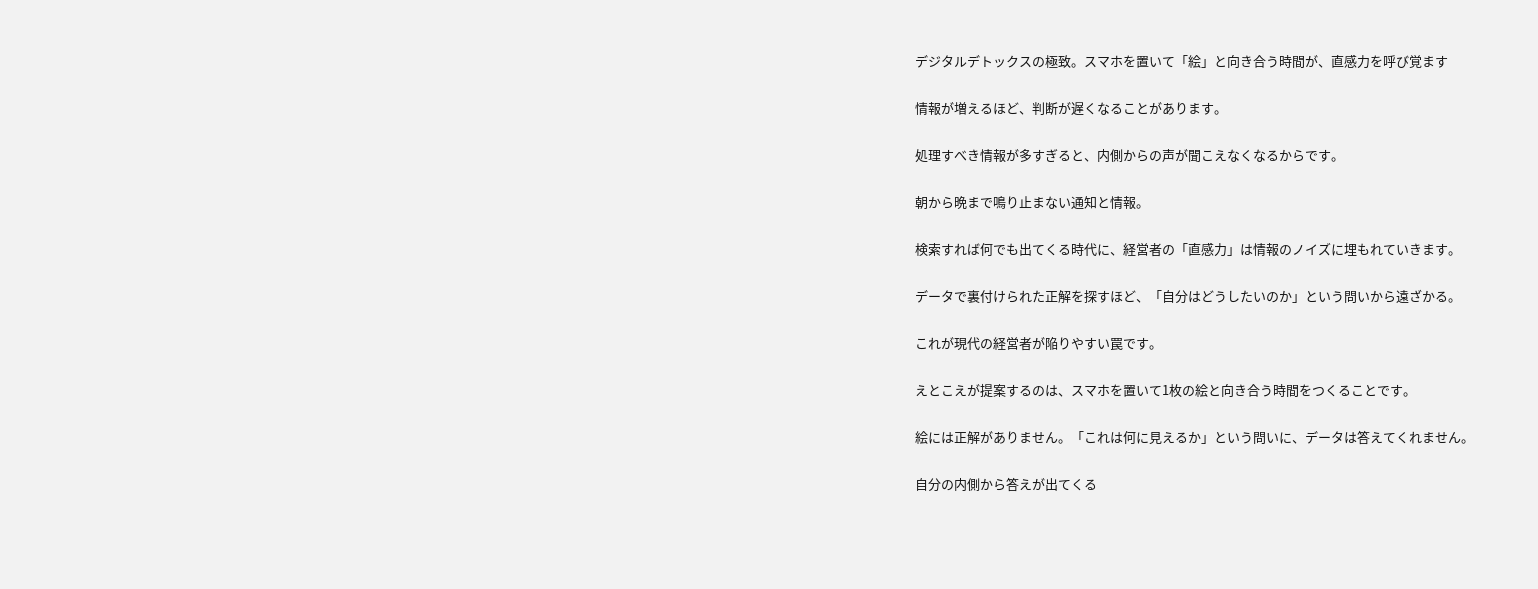デジタルデトックスの極致。スマホを置いて「絵」と向き合う時間が、直感力を呼び覚ます

情報が増えるほど、判断が遅くなることがあります。

処理すべき情報が多すぎると、内側からの声が聞こえなくなるからです。

朝から晩まで鳴り止まない通知と情報。

検索すれば何でも出てくる時代に、経営者の「直感力」は情報のノイズに埋もれていきます。

データで裏付けられた正解を探すほど、「自分はどうしたいのか」という問いから遠ざかる。

これが現代の経営者が陥りやすい罠です。

えとこえが提案するのは、スマホを置いて1枚の絵と向き合う時間をつくることです。

絵には正解がありません。「これは何に見えるか」という問いに、データは答えてくれません。

自分の内側から答えが出てくる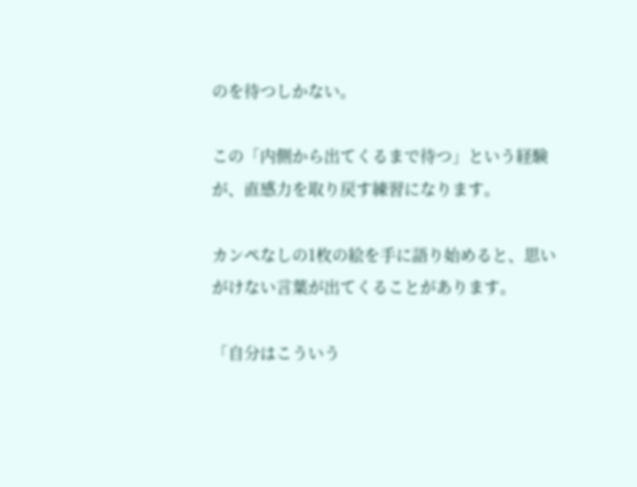のを待つしかない。

この「内側から出てくるまで待つ」という経験が、直感力を取り戻す練習になります。

カンペなしの1枚の絵を手に語り始めると、思いがけない言葉が出てくることがあります。

「自分はこういう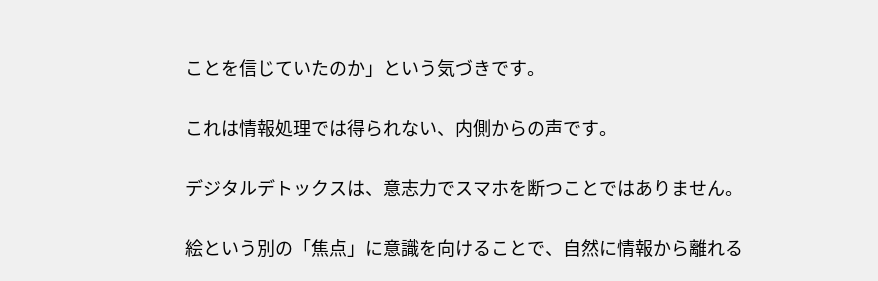ことを信じていたのか」という気づきです。

これは情報処理では得られない、内側からの声です。

デジタルデトックスは、意志力でスマホを断つことではありません。

絵という別の「焦点」に意識を向けることで、自然に情報から離れる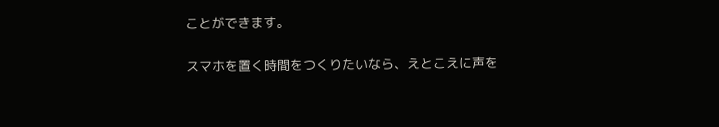ことができます。

スマホを置く時間をつくりたいなら、えとこえに声を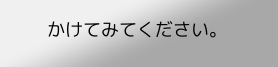かけてみてください。